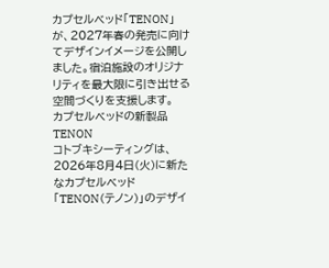カプセルベッド「TENON」が、2027年春の発売に向けてデザインイメージを公開しました。宿泊施設のオリジナリティを最大限に引き出せる空間づくりを支援します。
カプセルベッドの新製品TENON
コトブキシーティングは、2026年8月4日(火)に新たなカプセルベッド「TENON(テノン)」のデザイ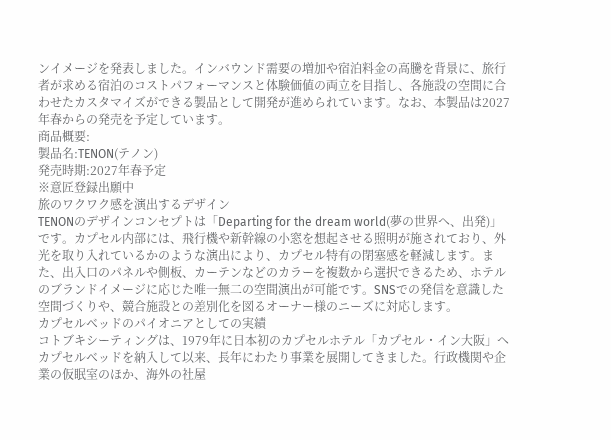ンイメージを発表しました。インバウンド需要の増加や宿泊料金の高騰を背景に、旅行者が求める宿泊のコストパフォーマンスと体験価値の両立を目指し、各施設の空間に合わせたカスタマイズができる製品として開発が進められています。なお、本製品は2027年春からの発売を予定しています。
商品概要:
製品名:TENON(テノン)
発売時期:2027年春予定
※意匠登録出願中
旅のワクワク感を演出するデザイン
TENONのデザインコンセプトは「Departing for the dream world(夢の世界へ、出発)」です。カプセル内部には、飛行機や新幹線の小窓を想起させる照明が施されており、外光を取り入れているかのような演出により、カプセル特有の閉塞感を軽減します。また、出入口のパネルや側板、カーテンなどのカラーを複数から選択できるため、ホテルのブランドイメージに応じた唯一無二の空間演出が可能です。SNSでの発信を意識した空間づくりや、競合施設との差別化を図るオーナー様のニーズに対応します。
カプセルベッドのパイオニアとしての実績
コトブキシーティングは、1979年に日本初のカプセルホテル「カプセル・イン大阪」へカプセルベッドを納入して以来、長年にわたり事業を展開してきました。行政機関や企業の仮眠室のほか、海外の社屋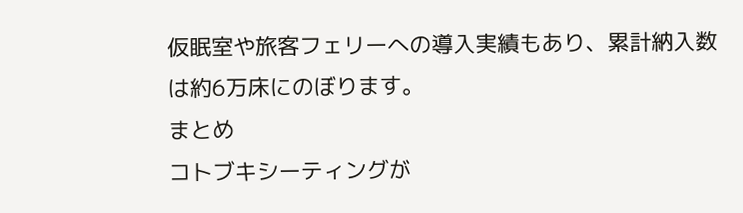仮眠室や旅客フェリーへの導入実績もあり、累計納入数は約6万床にのぼります。
まとめ
コトブキシーティングが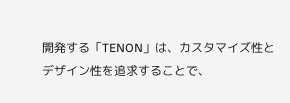開発する「TENON」は、カスタマイズ性とデザイン性を追求することで、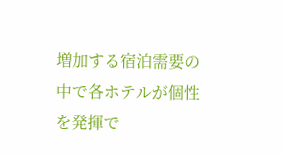増加する宿泊需要の中で各ホテルが個性を発揮で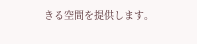きる空間を提供します。